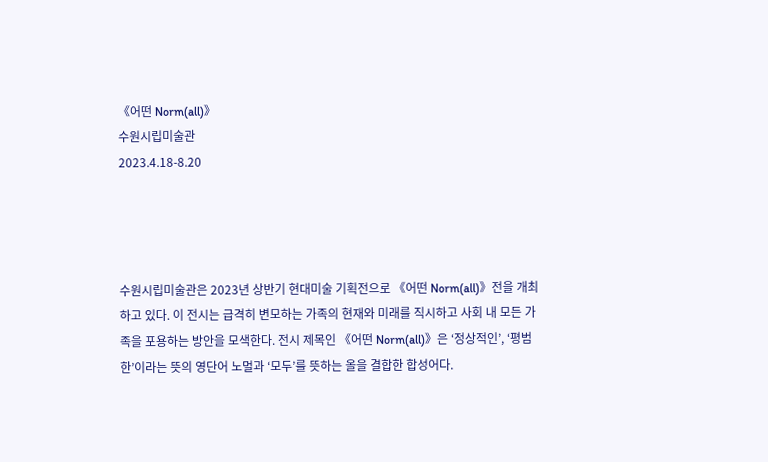《어떤 Norm(all)》
수원시립미술관
2023.4.18-8.20




수원시립미술관은 2023년 상반기 현대미술 기획전으로 《어떤 Norm(all)》전을 개최하고 있다. 이 전시는 급격히 변모하는 가족의 현재와 미래를 직시하고 사회 내 모든 가족을 포용하는 방안을 모색한다. 전시 제목인 《어떤 Norm(all)》은 ‘정상적인’, ‘평범한’이라는 뜻의 영단어 노멀과 ‘모두’를 뜻하는 올을 결합한 합성어다.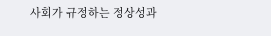사회가 규정하는 정상성과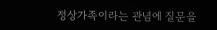정상가족이라는 관념에 질문을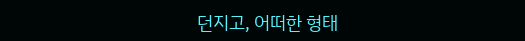던지고, 어떠한 형태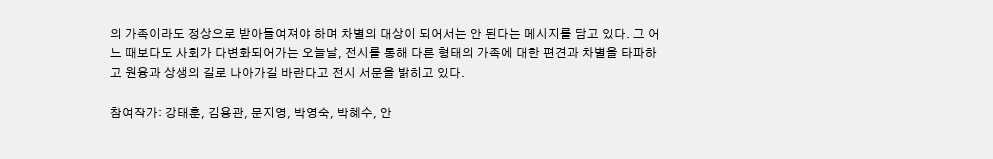의 가족이라도 정상으로 받아들여져야 하며 차별의 대상이 되어서는 안 된다는 메시지를 담고 있다. 그 어느 때보다도 사회가 다변화되어가는 오늘날, 전시를 통해 다른 형태의 가족에 대한 편견과 차별을 타파하고 원융과 상생의 길로 나아가길 바란다고 전시 서문을 밝히고 있다.

참여작가: 강태훈, 김용관, 문지영, 박영숙, 박혜수, 안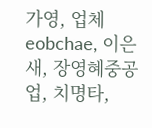가영, 업체eobchae, 이은새, 장영혜중공업, 치명타,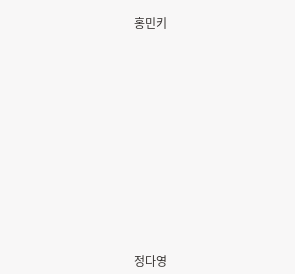홍민키
















정다영